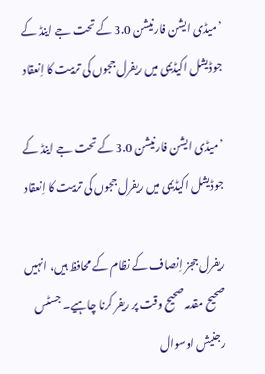’میڈی ایشن فارنیشن 3.0 کے تحت جے اینڈ کے جوڈیشل اکیڈیمی میں ریفرل ججوں کی تربیت کا اِنعقاد

’میڈی ایشن فارنیشن 3.0 کے تحت جے اینڈ کے جوڈیشل اکیڈیمی میں ریفرل ججوں کی تربیت کا اِنعقاد

ریفرل ججز اِنصاف کے نظام کے محافظ ہیں، انہیں صحیح مقدمہ صحیح وقت پر ریفر کرنا چاہیے۔ جسٹس رجنیش اوسوال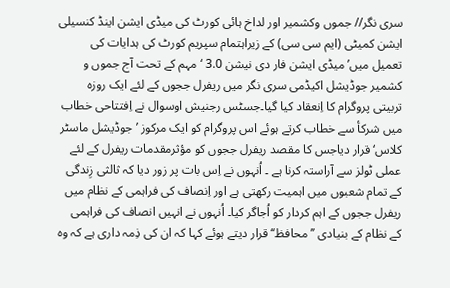سری نگر// جموں وکشمیر اور لداخ ہائی کورٹ کی میڈی ایشن اینڈ کنسیلی ایشن کمیٹی (ایم سی سی) کے زیراہتمام سپریم کورٹ کی ہدایات کی تعمیل میں’ میڈی ایشن فار دی نیشن 3.0 ‘ مہم کے تحت آج جموں و کشمیر جوڈیشل اکیڈمی سری نگر میں ریفرل ججوں کے لئے ایک روزہ تربیتی پروگرام کا اِنعقاد کیا گیا۔جسٹس رجنیش اوسوال نے اِفتتاحی خطاب میں شرکأ سے خطاب کرتے ہوئے اس پروگرام کو ایک مرکوز ’جوڈیشل ماسٹر کلاس‘ قرار دیاجس کا مقصد ریفرل ججوں کو مؤثرمقدمات ریفرل کے لئے عملی ٹولز سے آراستہ کرنا ہے ۔ اُنہوں نے اِس بات پر زور دیا کہ ثالثی زِندگی کے تمام شعبوں میں اہمیت رکھتی ہے اور اِنصاف کی فراہمی کے نظام میں ریفرل ججوں کے اہم کردار کو اُجاگر کیا۔ اُنہوں نے انہیں انصاف کی فراہمی کے نظام کے بنیادی ’’محافظ‘‘ قرار دیتے ہوئے کہا کہ ان کی ذِمہ داری ہے کہ وہ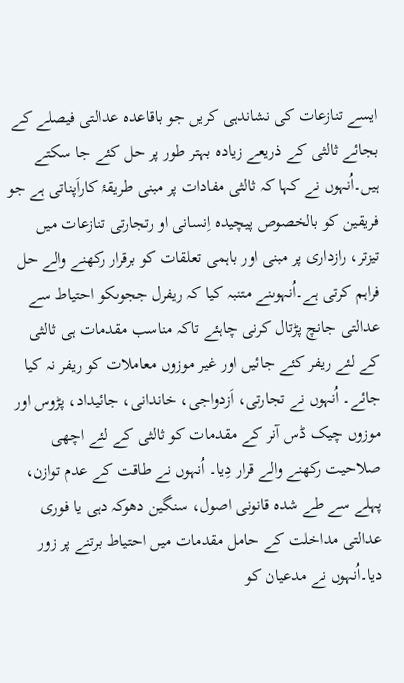ایسے تنازعات کی نشاندہی کریں جو باقاعدہ عدالتی فیصلے کے بجائے ثالثی کے ذریعے زیادہ بہتر طور پر حل کئے جا سکتے ہیں۔اُنہوں نے کہا کہ ثالثی مفادات پر مبنی طریقۂ کاراَپناتی ہے جو فریقین کو بالخصوص پیچیدہ اِنسانی او رتجارتی تنازعات میں تیزتر، رازداری پر مبنی اور باہمی تعلقات کو برقرار رکھنے والے حل فراہم کرتی ہے۔اُنہوںنے متنبہ کیا کہ ریفرل ججوںکو احتیاط سے عدالتی جانچ پڑتال کرنی چاہئے تاکہ مناسب مقدمات ہی ثالثی کے لئے ریفر کئے جائیں اور غیر موزوں معاملات کو ریفر نہ کیا جائے۔ اُنہوں نے تجارتی، اَزدواجی، خاندانی، جائیداد، پڑوس اور موزوں چیک ڈس آنر کے مقدمات کو ثالثی کے لئے اچھی صلاحیت رکھنے والے قرار دِیا۔ اُنہوں نے طاقت کے عدم توازن، پہلے سے طے شدہ قانونی اصول، سنگین دھوکہ دہی یا فوری عدالتی مداخلت کے حامل مقدمات میں احتیاط برتنے پر زور دیا۔اُنہوں نے مدعیان کو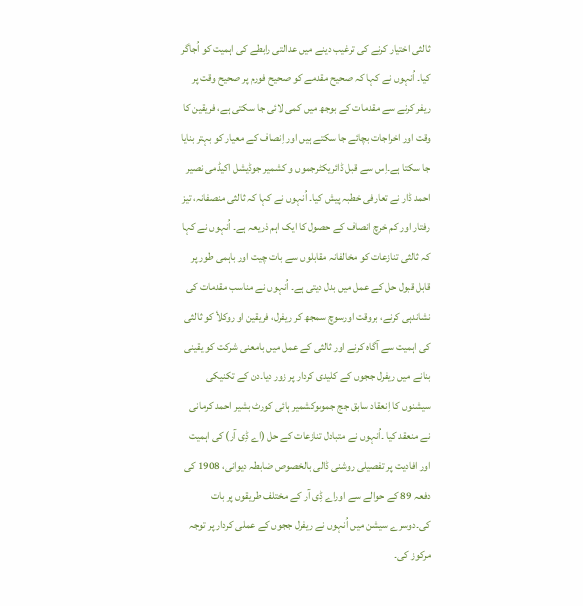ثالثی اختیار کرنے کی ترغیب دینے میں عدالتی رابطے کی اہمیت کو اُجاگر کیا۔ اُنہوں نے کہا کہ صحیح مقدمے کو صحیح فورم پر صحیح وقت پر ریفر کرنے سے مقدمات کے بوجھ میں کمی لائی جا سکتی ہے، فریقین کا وقت اور اخراجات بچائے جا سکتے ہیں اور اِنصاف کے معیار کو بہتر بنایا جا سکتا ہے۔اِس سے قبل ڈائریکٹرجموں و کشمیر جوڈیشل اکیڈمی نصیر احمد ڈار نے تعارفی خطبہ پیش کیا۔ اُنہوں نے کہا کہ ثالثی منصفانہ، تیز رفتار اور کم خرچ انصاف کے حصول کا ایک اہم ذریعہ ہے۔ اُنہوں نے کہا کہ ثالثی تنازعات کو مخالفانہ مقابلوں سے بات چیت اور باہمی طور پر قابل قبول حل کے عمل میں بدل دیتی ہے۔ اُنہوں نے مناسب مقدمات کی نشاندہی کرنے، بروقت اورسوچ سمجھ کر ریفرل، فریقین او روکلأ کو ثالثی کی اہمیت سے آگاہ کرنے اور ثالثی کے عمل میں بامعنی شرکت کو یقینی بنانے میں ریفرل ججوں کے کلیدی کردار پر زور دیا۔دن کے تکنیکی سیشنوں کا اِنعقاد سابق جج جموںوکشمیر ہائی کورٹ بشیر احمد کرمانی نے منعقد کیا ۔اُنہوں نے متبادل تنازعات کے حل (اے ڈِی آر) کی اہمیت اور افادیت پر تفصیلی روشنی ڈالی بالخصوص ضابطہ دیوانی، 1908 کی دفعہ 89 کے حوالے سے اوراے ڈِی آر کے مختلف طریقوں پر بات کی۔دوسرے سیشن میں اُنہوں نے ریفرل ججوں کے عملی کردار پر توجہ مرکوز کی۔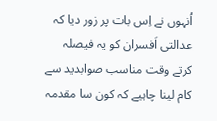اُنہوں نے اِس بات پر زور دیا کہ عدالتی اَفسران کو یہ فیصلہ کرتے وقت مناسب صوابدید سے کام لینا چاہیے کہ کون سا مقدمہ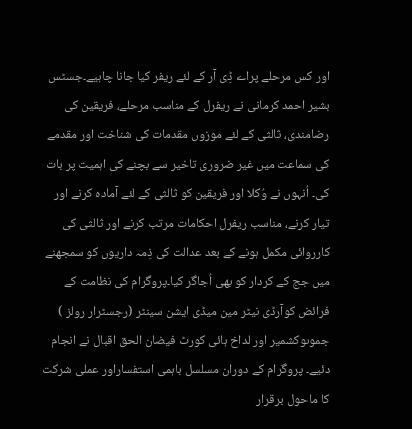اور کس مرحلے پراے ڈِی آر کے لئے ریفر کیا جانا چاہیے۔جسٹس بشیر احمد کرمانی نے ریفرل کے مناسب مرحلے، فریقین کی رضامندی، ثالثی کے لئے موزوں مقدمات کی شناخت اور مقدمے کی سماعت میں غیر ضروری تاخیر سے بچنے کی اہمیت پر بات کی۔ اُنہوں نے وُکلا اور فریقین کو ثالثی کے لئے آمادہ کرنے اور تیار کرنے، مناسب ریفرل احکامات مرتب کرنے اور ثالثی کی کارروائی مکمل ہونے کے بعد عدالت کی ذِمہ داریوں کو سمجھنے میں جج کے کردار کو بھی اُجاگر کیا۔پروگرام کی نظامت کے فرائض کوآرڈی نیٹر مین میڈی ایشن سینٹر (رجسٹرار رولز ) جموںوکشمیر اور لداخ ہائی کورٹ فیضان الحق اقبال نے انجام دئیے۔ پروگرام کے دوران مسلسل باہمی استفساراور عملی شرکت کا ماحول برقرار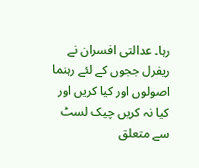رہا۔ عدالتی افسران نے ریفرل ججوں کے لئے رہنما اصولوں اور کیا کریں اور کیا نہ کریں چیک لسٹ سے متعلق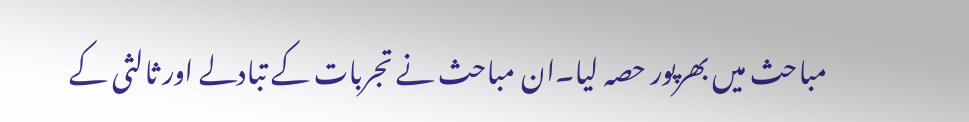مباحث میں بھرپور حصہ لیا۔ان مباحث نے تجربات کے تبادلے اور ثالثی کے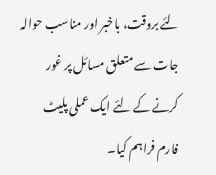لئے بروقت، باخبر اور مناسب حوالہ جات سے متعلق مسائل پر غور کرنے کے لئے ایک عملی پلیٹ فارم فراہم کیا۔